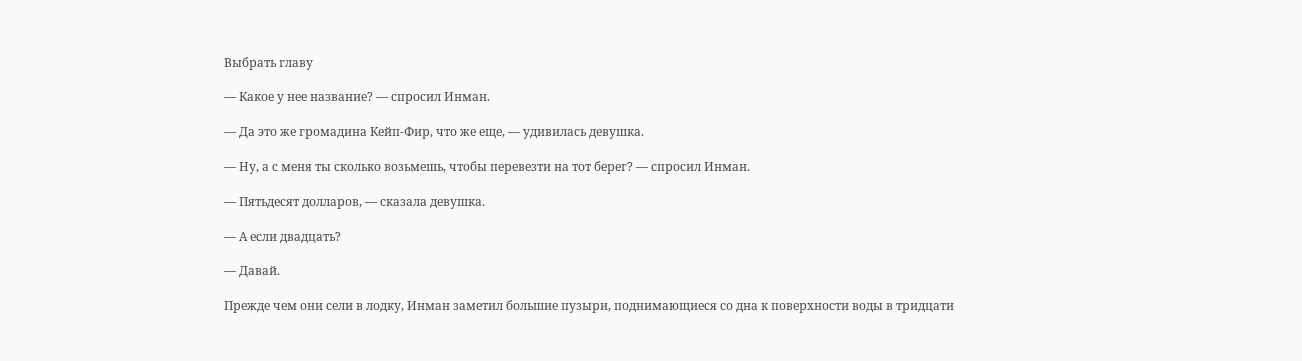Выбрать главу

— Какое у нее название? — спросил Инман.

— Да это же громадина Кейп-Фир, что же еще, — удивилась девушка.

— Ну, а с меня ты сколько возьмешь, чтобы перевезти на тот берег? — спросил Инман.

— Пятьдесят долларов, — сказала девушка.

— А если двадцать?

— Давай.

Прежде чем они сели в лодку, Инман заметил большие пузыри, поднимающиеся со дна к поверхности воды в тридцати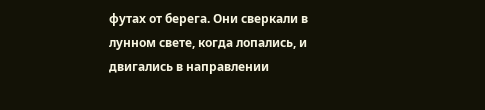футах от берега. Они сверкали в лунном свете, когда лопались, и двигались в направлении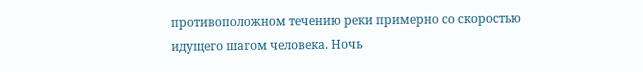противоположном течению реки примерно со скоростью идущего шагом человека. Ночь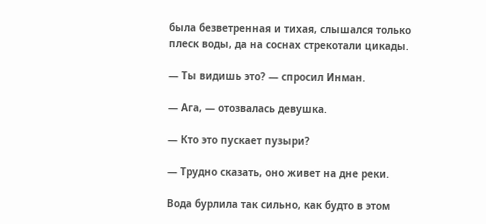была безветренная и тихая, слышался только плеск воды, да на соснах стрекотали цикады.

— Ты видишь это? — спросил Инман.

— Ага, — отозвалась девушка.

— Кто это пускает пузыри?

— Трудно сказать, оно живет на дне реки.

Вода бурлила так сильно, как будто в этом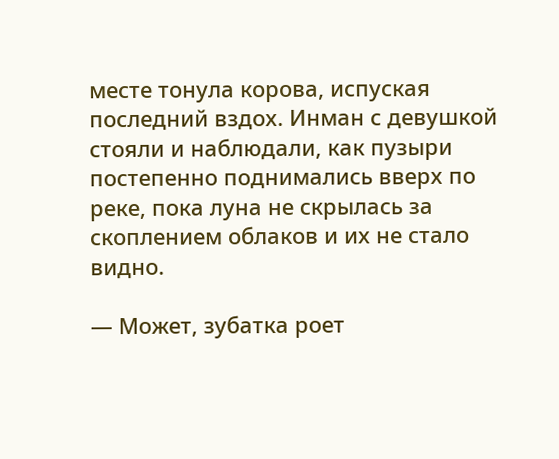месте тонула корова, испуская последний вздох. Инман с девушкой стояли и наблюдали, как пузыри постепенно поднимались вверх по реке, пока луна не скрылась за скоплением облаков и их не стало видно.

— Может, зубатка роет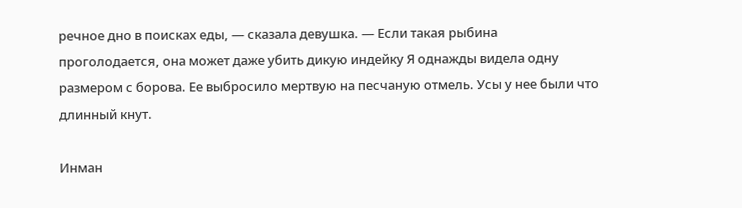речное дно в поисках еды, — сказала девушка. — Если такая рыбина проголодается, она может даже убить дикую индейку Я однажды видела одну размером с борова. Ее выбросило мертвую на песчаную отмель. Усы у нее были что длинный кнут.

Инман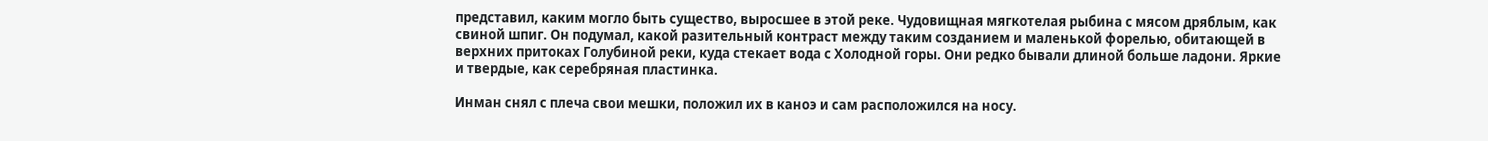представил, каким могло быть существо, выросшее в этой реке. Чудовищная мягкотелая рыбина с мясом дряблым, как свиной шпиг. Он подумал, какой разительный контраст между таким созданием и маленькой форелью, обитающей в верхних притоках Голубиной реки, куда стекает вода с Холодной горы. Они редко бывали длиной больше ладони. Яркие и твердые, как серебряная пластинка.

Инман снял с плеча свои мешки, положил их в каноэ и сам расположился на носу.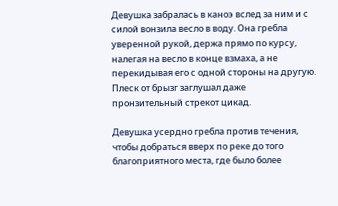Девушка забралась в каноэ вслед за ним и с силой вонзила весло в воду. Она гребла уверенной рукой, держа прямо по курсу, налегая на весло в конце взмаха, а не перекидывая его с одной стороны на другую. Плеск от брызг заглушал даже пронзительный стрекот цикад.

Девушка усердно гребла против течения, чтобы добраться вверх по реке до того благоприятного места, где было более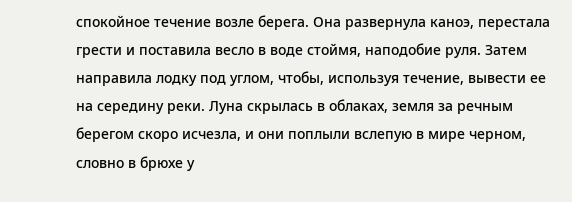спокойное течение возле берега. Она развернула каноэ, перестала грести и поставила весло в воде стоймя, наподобие руля. Затем направила лодку под углом, чтобы, используя течение, вывести ее на середину реки. Луна скрылась в облаках, земля за речным берегом скоро исчезла, и они поплыли вслепую в мире черном, словно в брюхе у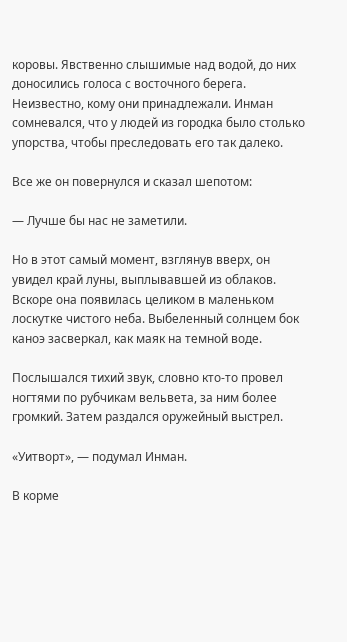коровы. Явственно слышимые над водой, до них доносились голоса с восточного берега. Неизвестно, кому они принадлежали. Инман сомневался, что у людей из городка было столько упорства, чтобы преследовать его так далеко.

Все же он повернулся и сказал шепотом:

— Лучше бы нас не заметили.

Но в этот самый момент, взглянув вверх, он увидел край луны, выплывавшей из облаков. Вскоре она появилась целиком в маленьком лоскутке чистого неба. Выбеленный солнцем бок каноэ засверкал, как маяк на темной воде.

Послышался тихий звук, словно кто-то провел ногтями по рубчикам вельвета, за ним более громкий. Затем раздался оружейный выстрел.

«Уитворт», — подумал Инман.

В корме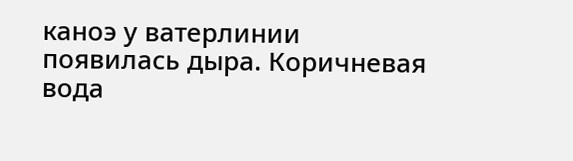каноэ у ватерлинии появилась дыра. Коричневая вода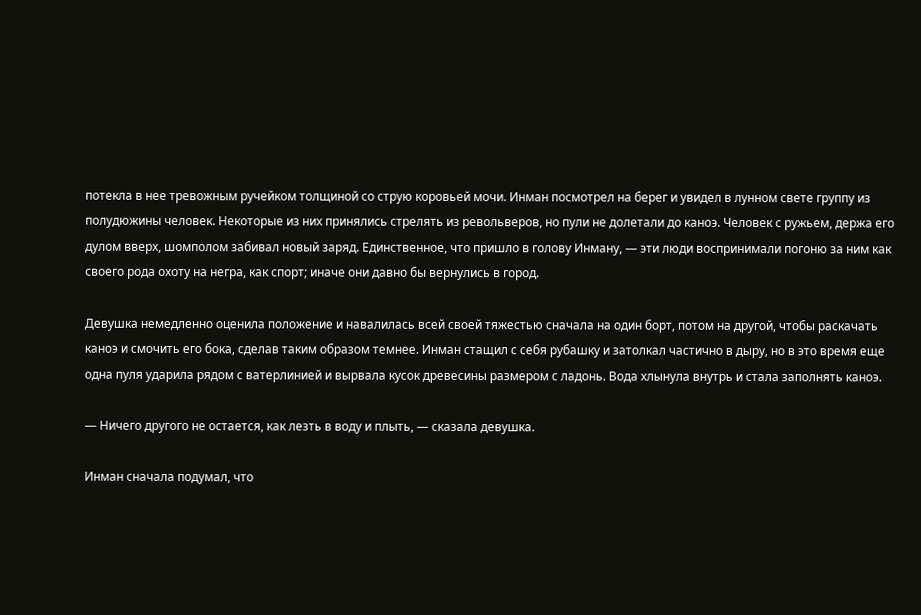потекла в нее тревожным ручейком толщиной со струю коровьей мочи. Инман посмотрел на берег и увидел в лунном свете группу из полудюжины человек. Некоторые из них принялись стрелять из револьверов, но пули не долетали до каноэ. Человек с ружьем, держа его дулом вверх, шомполом забивал новый заряд. Единственное, что пришло в голову Инману, — эти люди воспринимали погоню за ним как своего рода охоту на негра, как спорт; иначе они давно бы вернулись в город.

Девушка немедленно оценила положение и навалилась всей своей тяжестью сначала на один борт, потом на другой, чтобы раскачать каноэ и смочить его бока, сделав таким образом темнее. Инман стащил с себя рубашку и затолкал частично в дыру, но в это время еще одна пуля ударила рядом с ватерлинией и вырвала кусок древесины размером с ладонь. Вода хлынула внутрь и стала заполнять каноэ.

— Ничего другого не остается, как лезть в воду и плыть, — сказала девушка.

Инман сначала подумал, что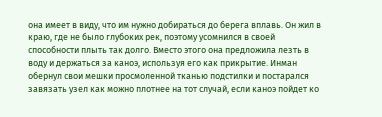она имеет в виду, что им нужно добираться до берега вплавь. Он жил в краю, где не было глубоких рек, поэтому усомнился в своей способности плыть так долго. Вместо этого она предложила лезть в воду и держаться за каноэ, используя его как прикрытие. Инман обернул свои мешки просмоленной тканью подстилки и постарался завязать узел как можно плотнее на тот случай, если каноэ пойдет ко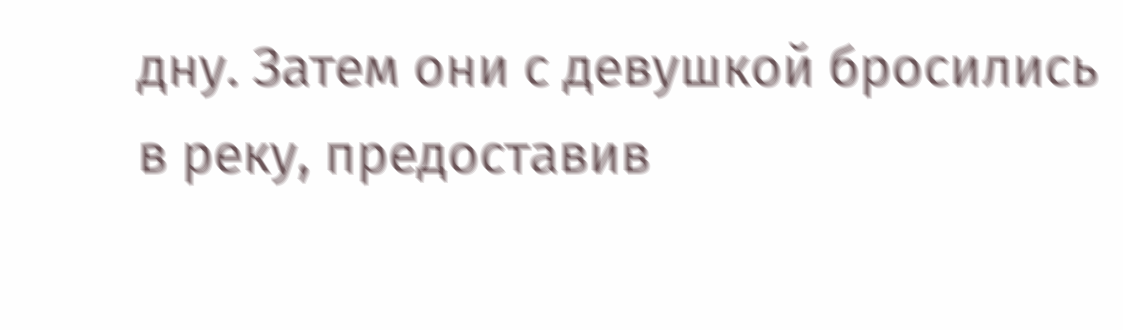дну. Затем они с девушкой бросились в реку, предоставив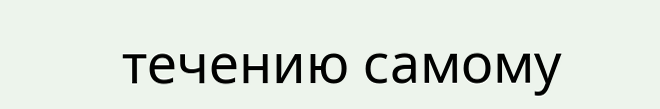течению самому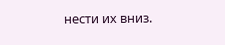нести их вниз.